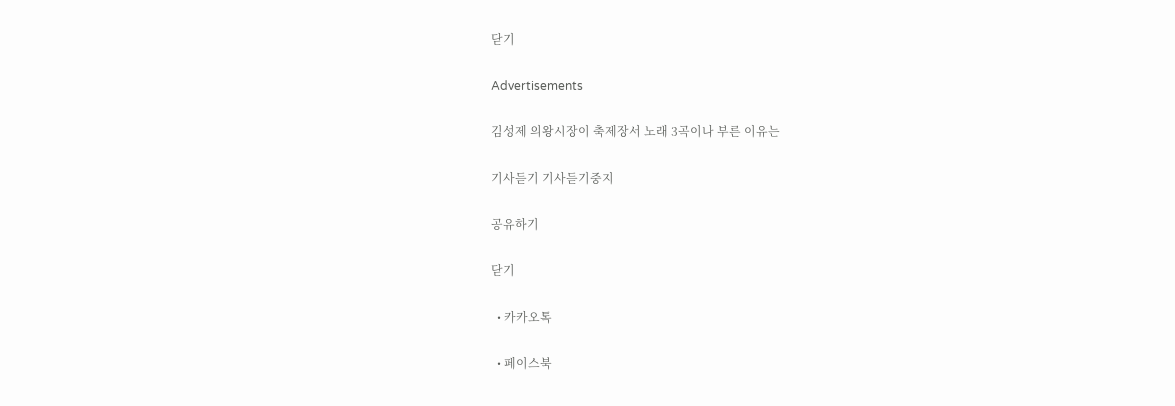닫기

Advertisements

김성제 의왕시장이 축제장서 노래 3곡이나 부른 이유는

기사듣기 기사듣기중지

공유하기

닫기

  • 카카오톡

  • 페이스북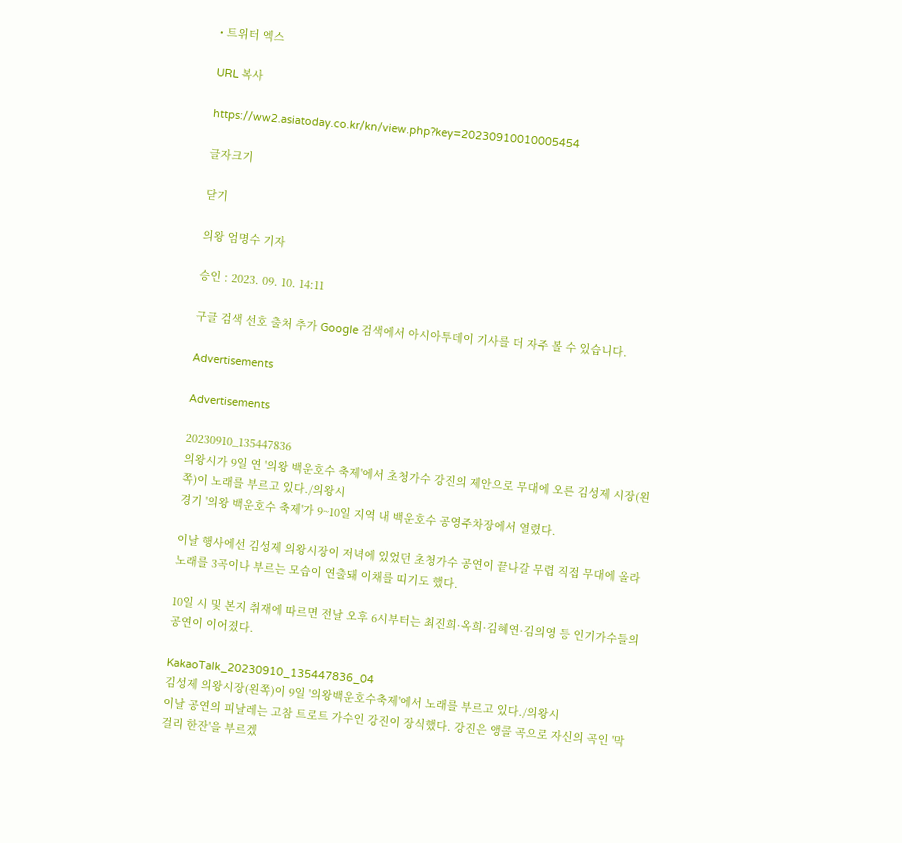• 트위터 엑스

URL 복사

https://ww2.asiatoday.co.kr/kn/view.php?key=20230910010005454

글자크기

닫기

의왕 엄명수 기자

승인 : 2023. 09. 10. 14:11

구글 검색 선호 출처 추가 Google 검색에서 아시아투데이 기사를 더 자주 볼 수 있습니다.

Advertisements

Advertisements

20230910_135447836
의왕시가 9일 연 '의왕 백운호수 축제'에서 초청가수 강진의 제안으로 무대에 오른 김성제 시장(왼쪽)이 노래를 부르고 있다./의왕시
경기 '의왕 백운호수 축제'가 9~10일 지역 내 백운호수 공영주차장에서 열렸다.

이날 행사에선 김성제 의왕시장이 저녁에 있었던 초청가수 공연이 끝나갈 무렵 직접 무대에 올라 노래를 3곡이나 부르는 모습이 연출돼 이채를 띠기도 했다.

10일 시 및 본지 취재에 따르면 전날 오후 6시부터는 최진희·옥희·김혜연·김의영 등 인기가수들의 공연이 이어졌다.

KakaoTalk_20230910_135447836_04
김성제 의왕시장(왼쪽)이 9일 '의왕백운호수축제'에서 노래를 부르고 있다./의왕시
이날 공연의 피날레는 고참 트로트 가수인 강진이 장식했다. 강진은 앵콜 곡으로 자신의 곡인 '막걸리 한잔'을 부르겠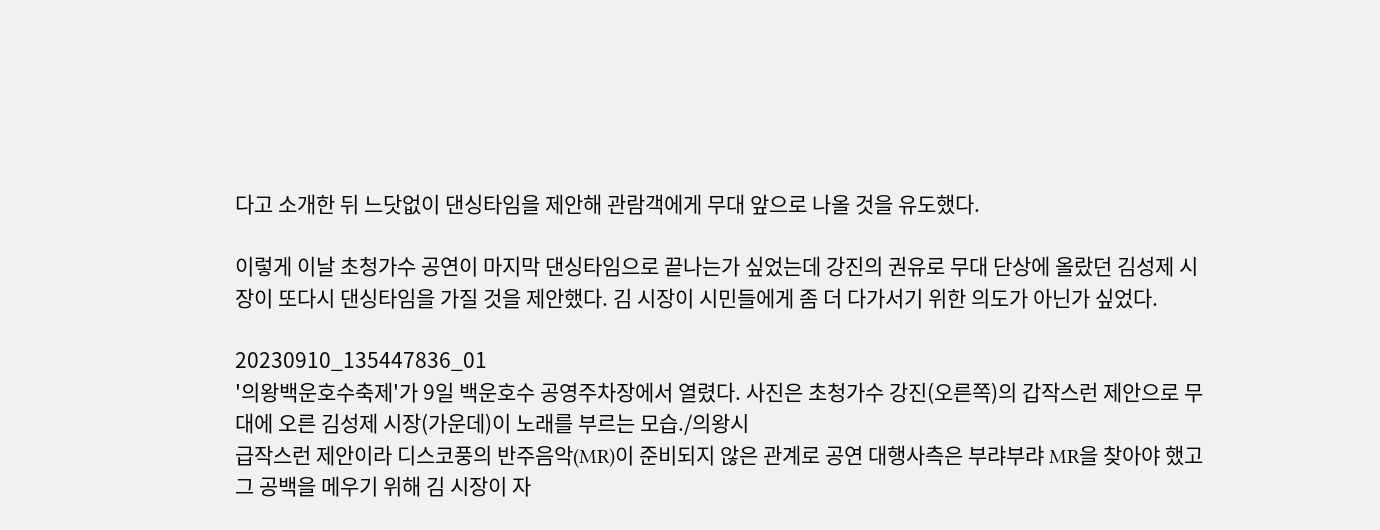다고 소개한 뒤 느닷없이 댄싱타임을 제안해 관람객에게 무대 앞으로 나올 것을 유도했다.

이렇게 이날 초청가수 공연이 마지막 댄싱타임으로 끝나는가 싶었는데 강진의 권유로 무대 단상에 올랐던 김성제 시장이 또다시 댄싱타임을 가질 것을 제안했다. 김 시장이 시민들에게 좀 더 다가서기 위한 의도가 아닌가 싶었다.

20230910_135447836_01
'의왕백운호수축제'가 9일 백운호수 공영주차장에서 열렸다. 사진은 초청가수 강진(오른쪽)의 갑작스런 제안으로 무대에 오른 김성제 시장(가운데)이 노래를 부르는 모습./의왕시
급작스런 제안이라 디스코풍의 반주음악(MR)이 준비되지 않은 관계로 공연 대행사측은 부랴부랴 MR을 찾아야 했고 그 공백을 메우기 위해 김 시장이 자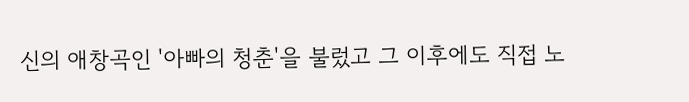신의 애창곡인 '아빠의 청춘'을 불렀고 그 이후에도 직접 노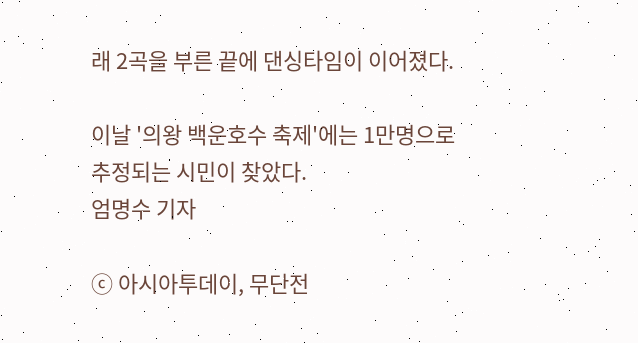래 2곡을 부른 끝에 댄싱타임이 이어졌다.

이날 '의왕 백운호수 축제'에는 1만명으로 추정되는 시민이 찾았다.
엄명수 기자

ⓒ 아시아투데이, 무단전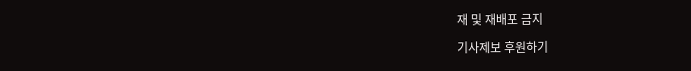재 및 재배포 금지

기사제보 후원하기